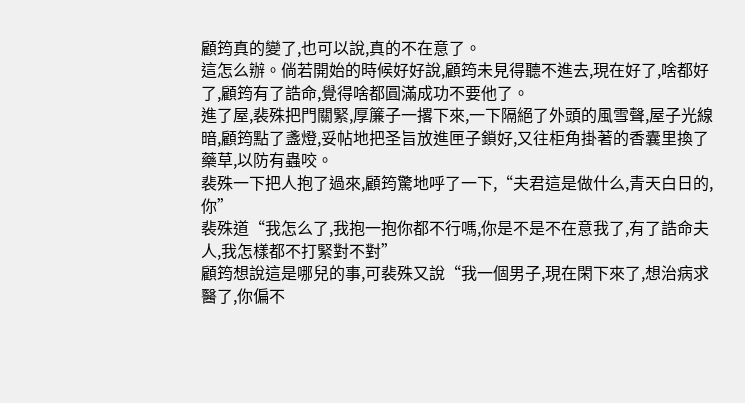顧筠真的變了,也可以說,真的不在意了。
這怎么辦。倘若開始的時候好好說,顧筠未見得聽不進去,現在好了,啥都好了,顧筠有了誥命,覺得啥都圓滿成功不要他了。
進了屋,裴殊把門關緊,厚簾子一撂下來,一下隔絕了外頭的風雪聲,屋子光線暗,顧筠點了盞燈,妥帖地把圣旨放進匣子鎖好,又往柜角掛著的香囊里換了藥草,以防有蟲咬。
裴殊一下把人抱了過來,顧筠驚地呼了一下,“夫君這是做什么,青天白日的,你”
裴殊道“我怎么了,我抱一抱你都不行嗎,你是不是不在意我了,有了誥命夫人,我怎樣都不打緊對不對”
顧筠想說這是哪兒的事,可裴殊又說“我一個男子,現在閑下來了,想治病求醫了,你偏不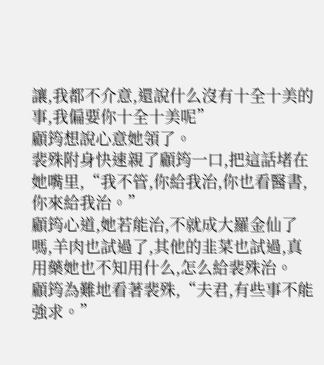讓,我都不介意,還說什么沒有十全十美的事,我偏要你十全十美呢”
顧筠想說心意她領了。
裴殊附身快速親了顧筠一口,把這話堵在她嘴里,“我不管,你給我治,你也看醫書,你來給我治。”
顧筠心道,她若能治,不就成大羅金仙了嗎,羊肉也試過了,其他的韭菜也試過,真用藥她也不知用什么,怎么給裴殊治。
顧筠為難地看著裴殊,“夫君,有些事不能強求。”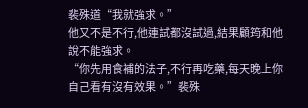裴殊道“我就強求。”
他又不是不行,他連試都沒試過,結果顧筠和他說不能強求。
“你先用食補的法子,不行再吃藥,每天晚上你自己看有沒有效果。”裴殊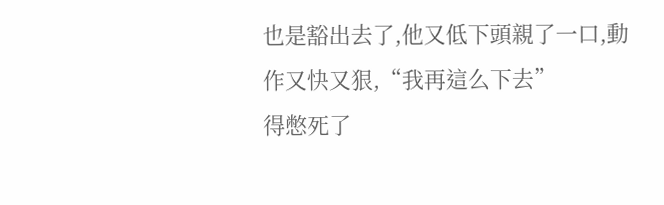也是豁出去了,他又低下頭親了一口,動作又快又狠,“我再這么下去”
得憋死了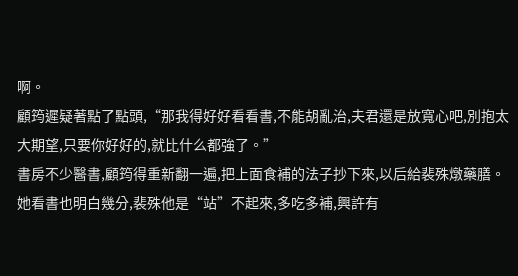啊。
顧筠遲疑著點了點頭,“那我得好好看看書,不能胡亂治,夫君還是放寬心吧,別抱太大期望,只要你好好的,就比什么都強了。”
書房不少醫書,顧筠得重新翻一遍,把上面食補的法子抄下來,以后給裴殊燉藥膳。
她看書也明白幾分,裴殊他是“站”不起來,多吃多補,興許有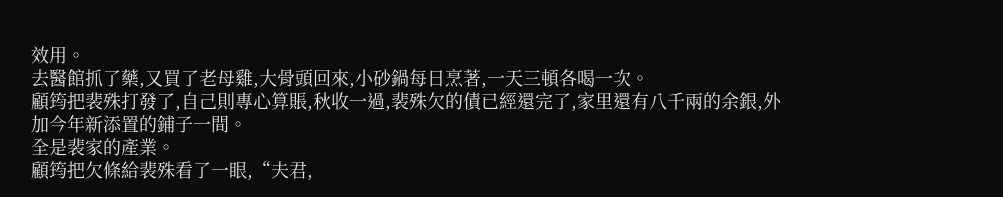效用。
去醫館抓了藥,又買了老母雞,大骨頭回來,小砂鍋每日烹著,一天三頓各喝一次。
顧筠把裴殊打發了,自己則專心算賬,秋收一過,裴殊欠的債已經還完了,家里還有八千兩的余銀,外加今年新添置的鋪子一間。
全是裴家的產業。
顧筠把欠條給裴殊看了一眼,“夫君,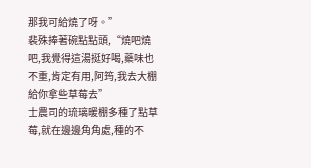那我可給燒了呀。”
裴殊捧著碗點點頭,“燒吧燒吧,我覺得這湯挺好喝,藥味也不重,肯定有用,阿筠,我去大棚給你拿些草莓去”
士農司的琉璃暖棚多種了點草莓,就在邊邊角角處,種的不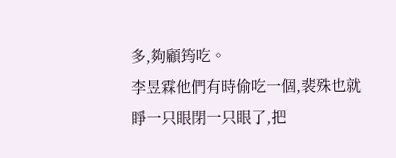多,夠顧筠吃。
李昱霖他們有時偷吃一個,裴殊也就睜一只眼閉一只眼了,把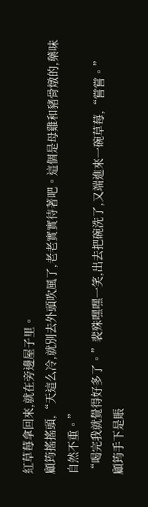紅草莓拿回來,就在旁邊屋子里。
顧筠搖搖頭,“天這么冷,就別去外頭吹風了,老老實實待著吧。這個是母雞和豬骨燉的,藥味自然不重。”
“喝完我就覺得好多了。”裴殊嘿嘿一笑,出去把碗洗了,又端進來一碗草莓,“嘗嘗。”
顧筠手下是賬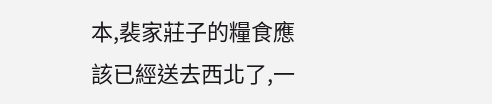本,裴家莊子的糧食應該已經送去西北了,一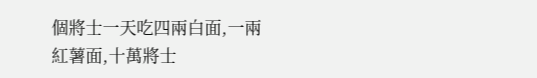個將士一天吃四兩白面,一兩紅薯面,十萬將士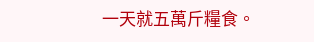一天就五萬斤糧食。